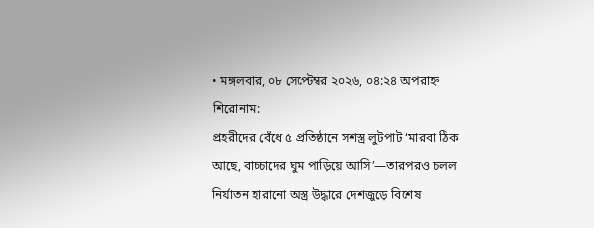• মঙ্গলবার, ০৮ সেপ্টেম্বর ২০২৬, ০৪:২৪ অপরাহ্ন
শিরোনাম:
প্রহরীদের বেঁধে ৫ প্রতিষ্ঠানে সশস্ত্র লুটপাট ‘মারবা ঠিক আছে, বাচ্চাদের ঘুম পাড়িয়ে আসি’—তারপরও চলল নির্যাতন হারানো অস্ত্র উদ্ধারে দেশজুড়ে বিশেষ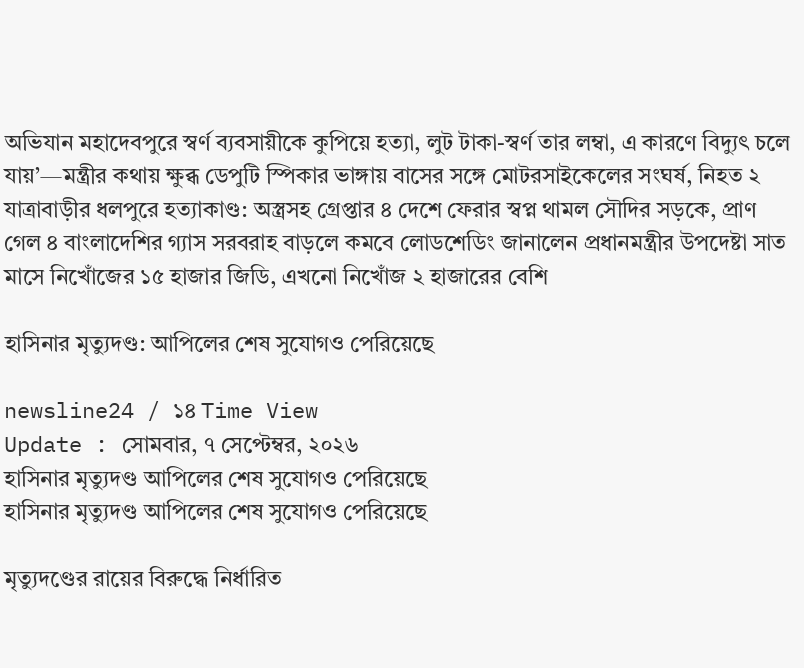অভিযান মহাদেবপুরে স্বর্ণ ব্যবসায়ীকে কুপিয়ে হত্যা, লুট টাকা-স্বর্ণ তার লম্বা, এ কারণে বিদ্যুৎ চলে যায়’—মন্ত্রীর কথায় ক্ষুব্ধ ডেপুটি স্পিকার ভাঙ্গায় বাসের সঙ্গে মোটরসাইকেলের সংঘর্ষ, নিহত ২ যাত্রাবাড়ীর ধলপুরে হত্যাকাণ্ড: অস্ত্রসহ গ্রেপ্তার ৪ দেশে ফেরার স্বপ্ন থামল সৌদির সড়কে, প্রাণ গেল ৪ বাংলাদেশির গ্যাস সরবরাহ বাড়লে কমবে লোডশেডিং জানালেন প্রধানমন্ত্রীর উপদেষ্টা সাত মাসে নিখোঁজের ১৫ হাজার জিডি, এখনো নিখোঁজ ২ হাজারের বেশি

হাসিনার মৃত্যুদণ্ড: আপিলের শেষ সুযোগও পেরিয়েছে

newsline24 / ১৪ Time View
Update : সোমবার, ৭ সেপ্টেম্বর, ২০২৬
হাসিনার মৃত্যুদণ্ড আপিলের শেষ সুযোগও পেরিয়েছে
হাসিনার মৃত্যুদণ্ড আপিলের শেষ সুযোগও পেরিয়েছে

মৃত্যুদণ্ডের রায়ের বিরুদ্ধে নির্ধারিত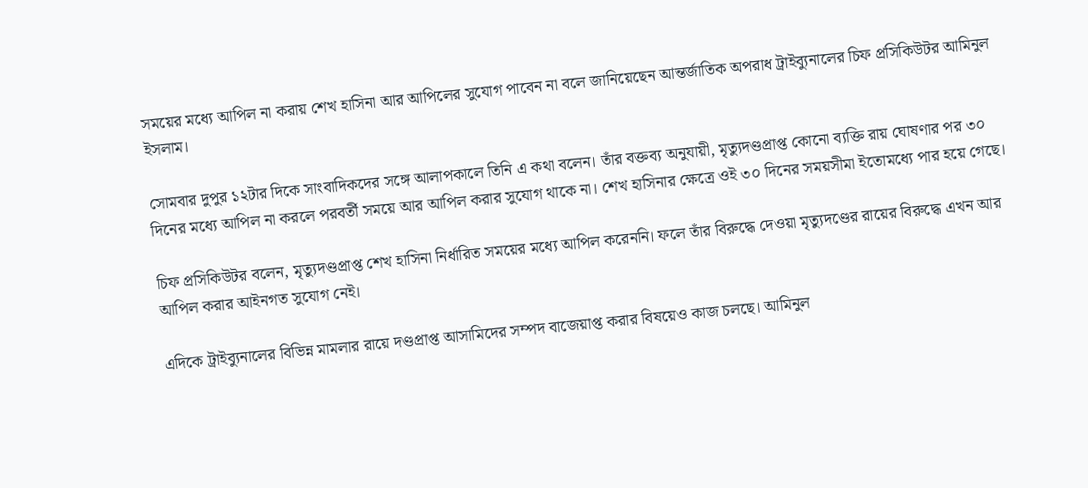সময়ের মধ্যে আপিল না করায় শেখ হাসিনা আর আপিলের সুযোগ পাবেন না বলে জানিয়েছেন আন্তর্জাতিক অপরাধ ট্রাইব্যুনালের চিফ প্রসিকিউটর আমিনুল ইসলাম।

সোমবার দুপুর ১২টার দিকে সাংবাদিকদের সঙ্গে আলাপকালে তিনি এ কথা বলেন। তাঁর বক্তব্য অনুযায়ী, মৃত্যুদণ্ডপ্রাপ্ত কোনো ব্যক্তি রায় ঘোষণার পর ৩০ দিনের মধ্যে আপিল না করলে পরবর্তী সময়ে আর আপিল করার সুযোগ থাকে না। শেখ হাসিনার ক্ষেত্রে ওই ৩০ দিনের সময়সীমা ইতোমধ্যে পার হয়ে গেছে।

চিফ প্রসিকিউটর বলেন, মৃত্যুদণ্ডপ্রাপ্ত শেখ হাসিনা নির্ধারিত সময়ের মধ্যে আপিল করেননি। ফলে তাঁর বিরুদ্ধে দেওয়া মৃত্যুদণ্ডের রায়ের বিরুদ্ধে এখন আর আপিল করার আইনগত সুযোগ নেই।

এদিকে ট্রাইব্যুনালের বিভিন্ন মামলার রায়ে দণ্ডপ্রাপ্ত আসামিদের সম্পদ বাজেয়াপ্ত করার বিষয়েও কাজ চলছে। আমিনুল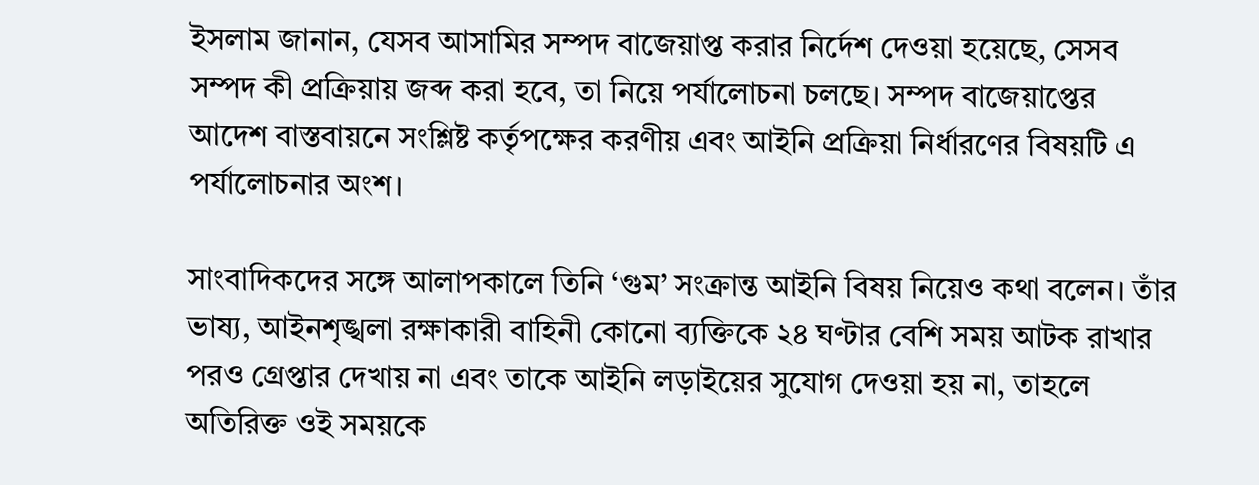ইসলাম জানান, যেসব আসামির সম্পদ বাজেয়াপ্ত করার নির্দেশ দেওয়া হয়েছে, সেসব সম্পদ কী প্রক্রিয়ায় জব্দ করা হবে, তা নিয়ে পর্যালোচনা চলছে। সম্পদ বাজেয়াপ্তের আদেশ বাস্তবায়নে সংশ্লিষ্ট কর্তৃপক্ষের করণীয় এবং আইনি প্রক্রিয়া নির্ধারণের বিষয়টি এ পর্যালোচনার অংশ।

সাংবাদিকদের সঙ্গে আলাপকালে তিনি ‘গুম’ সংক্রান্ত আইনি বিষয় নিয়েও কথা বলেন। তাঁর ভাষ্য, আইনশৃঙ্খলা রক্ষাকারী বাহিনী কোনো ব্যক্তিকে ২৪ ঘণ্টার বেশি সময় আটক রাখার পরও গ্রেপ্তার দেখায় না এবং তাকে আইনি লড়াইয়ের সুযোগ দেওয়া হয় না, তাহলে অতিরিক্ত ওই সময়কে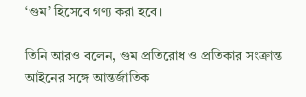‘গুম’ হিসেবে গণ্য করা হবে।

তিনি আরও বলেন, গুম প্রতিরোধ ও প্রতিকার সংক্রান্ত আইনের সঙ্গে আন্তর্জাতিক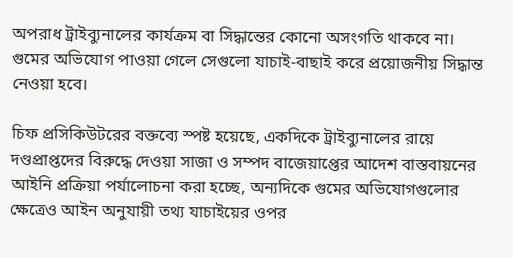অপরাধ ট্রাইব্যুনালের কার্যক্রম বা সিদ্ধান্তের কোনো অসংগতি থাকবে না। গুমের অভিযোগ পাওয়া গেলে সেগুলো যাচাই-বাছাই করে প্রয়োজনীয় সিদ্ধান্ত নেওয়া হবে।

চিফ প্রসিকিউটরের বক্তব্যে স্পষ্ট হয়েছে, একদিকে ট্রাইব্যুনালের রায়ে দণ্ডপ্রাপ্তদের বিরুদ্ধে দেওয়া সাজা ও সম্পদ বাজেয়াপ্তের আদেশ বাস্তবায়নের আইনি প্রক্রিয়া পর্যালোচনা করা হচ্ছে, অন্যদিকে গুমের অভিযোগগুলোর ক্ষেত্রেও আইন অনুযায়ী তথ্য যাচাইয়ের ওপর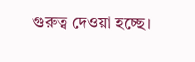গুরুত্ব দেওয়া হচ্ছে।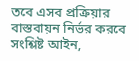তবে এসব প্রক্রিয়ার বাস্তবায়ন নির্ভর করবে সংশ্লিষ্ট আইন,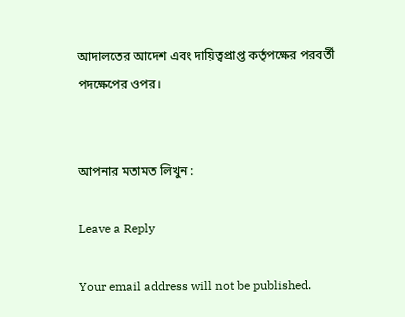আদালতের আদেশ এবং দায়িত্বপ্রাপ্ত কর্তৃপক্ষের পরবর্তী পদক্ষেপের ওপর।


আপনার মতামত লিখুন :

Leave a Reply

Your email address will not be published.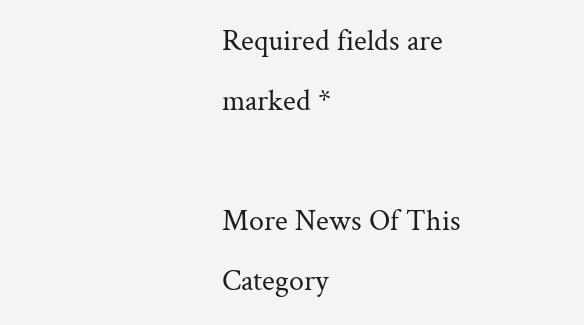Required fields are marked *

More News Of This Category